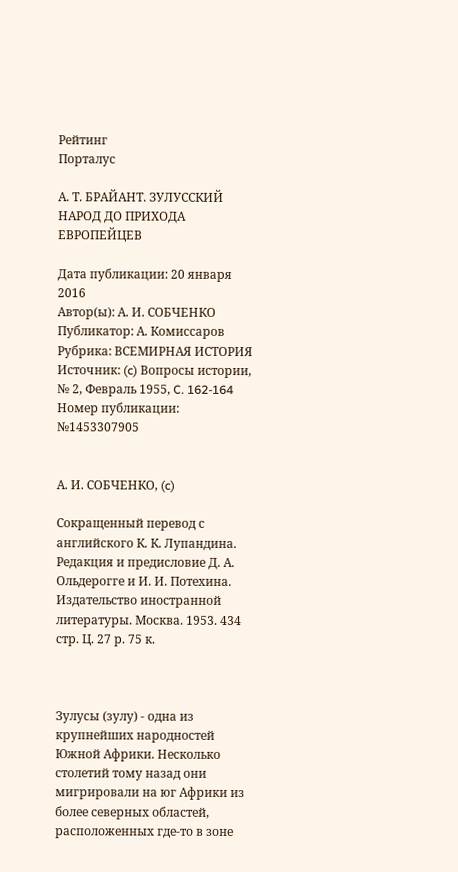Рейтинг
Порталус

А. Т. БРАЙАНТ. ЗУЛУССКИЙ НАРОД ДО ПРИХОДА ЕВРОПЕЙЦЕВ

Дата публикации: 20 января 2016
Автор(ы): А. И. СОБЧЕНКО
Публикатор: А. Комиссаров
Рубрика: ВСЕМИРНАЯ ИСТОРИЯ
Источник: (c) Вопросы истории, № 2, Февраль 1955, C. 162-164
Номер публикации: №1453307905


А. И. СОБЧЕНКО, (c)

Сокращенный перевод с английского К. К. Лупандина. Редакция и предисловие Д. А. Ольдерогге и И. И. Потехина. Издательство иностранной литературы. Москва. 1953. 434 стр. Ц. 27 р. 75 к.



Зулусы (зулу) - одна из крупнейших народностей Южной Африки. Несколько столетий тому назад они мигрировали на юг Африки из более северных областей, расположенных где-то в зоне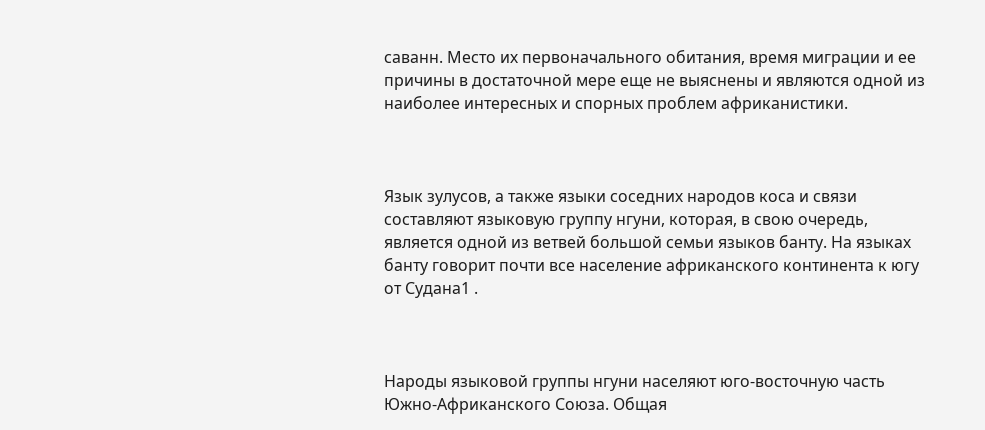саванн. Место их первоначального обитания, время миграции и ее причины в достаточной мере еще не выяснены и являются одной из наиболее интересных и спорных проблем африканистики.



Язык зулусов, а также языки соседних народов коса и связи составляют языковую группу нгуни, которая, в свою очередь, является одной из ветвей большой семьи языков банту. На языках банту говорит почти все население африканского континента к югу от Судана1 .



Народы языковой группы нгуни населяют юго-восточную часть Южно-Африканского Союза. Общая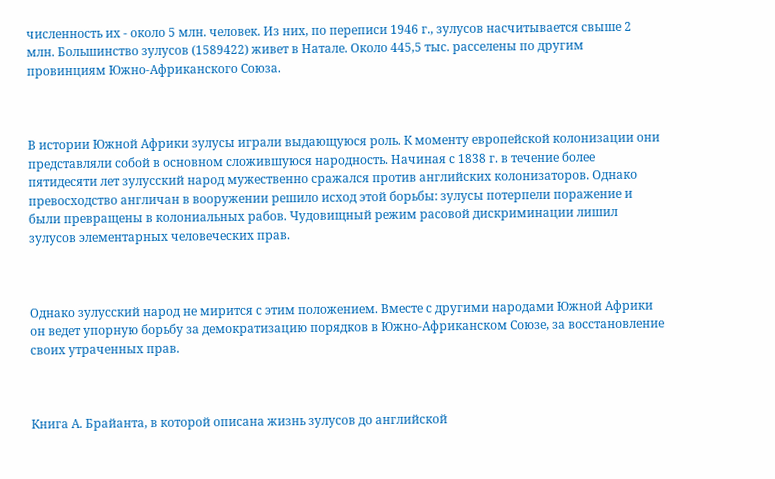численность их - около 5 млн. человек. Из них, по переписи 1946 г., зулусов насчитывается свыше 2 млн. Большинство зулусов (1589422) живет в Натале. Около 445,5 тыс. расселены по другим провинциям Южно-Африканского Союза.



В истории Южной Африки зулусы играли выдающуюся роль. К моменту европейской колонизации они представляли собой в основном сложившуюся народность. Начиная с 1838 г. в течение более пятидесяти лет зулусский народ мужественно сражался против английских колонизаторов. Однако превосходство англичан в вооружении решило исход этой борьбы: зулусы потерпели поражение и были превращены в колониальных рабов. Чудовищный режим расовой дискриминации лишил зулусов элементарных человеческих прав.



Однако зулусский народ не мирится с этим положением. Вместе с другими народами Южной Африки он ведет упорную борьбу за демократизацию порядков в Южно-Африканском Союзе, за восстановление своих утраченных прав.



Книга А. Брайанта, в которой описана жизнь зулусов до английской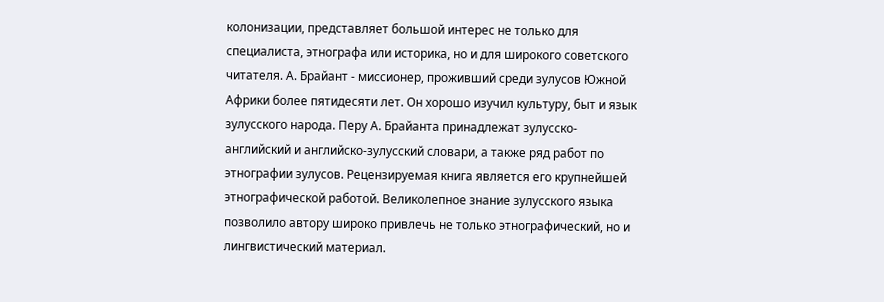колонизации, представляет большой интерес не только для специалиста, этнографа или историка, но и для широкого советского читателя. А. Брайант - миссионер, проживший среди зулусов Южной Африки более пятидесяти лет. Он хорошо изучил культуру, быт и язык зулусского народа. Перу А. Брайанта принадлежат зулусско-английский и английско-зулусский словари, а также ряд работ по этнографии зулусов. Рецензируемая книга является его крупнейшей этнографической работой. Великолепное знание зулусского языка позволило автору широко привлечь не только этнографический, но и лингвистический материал.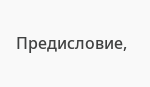Предисловие,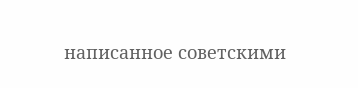написанное советскими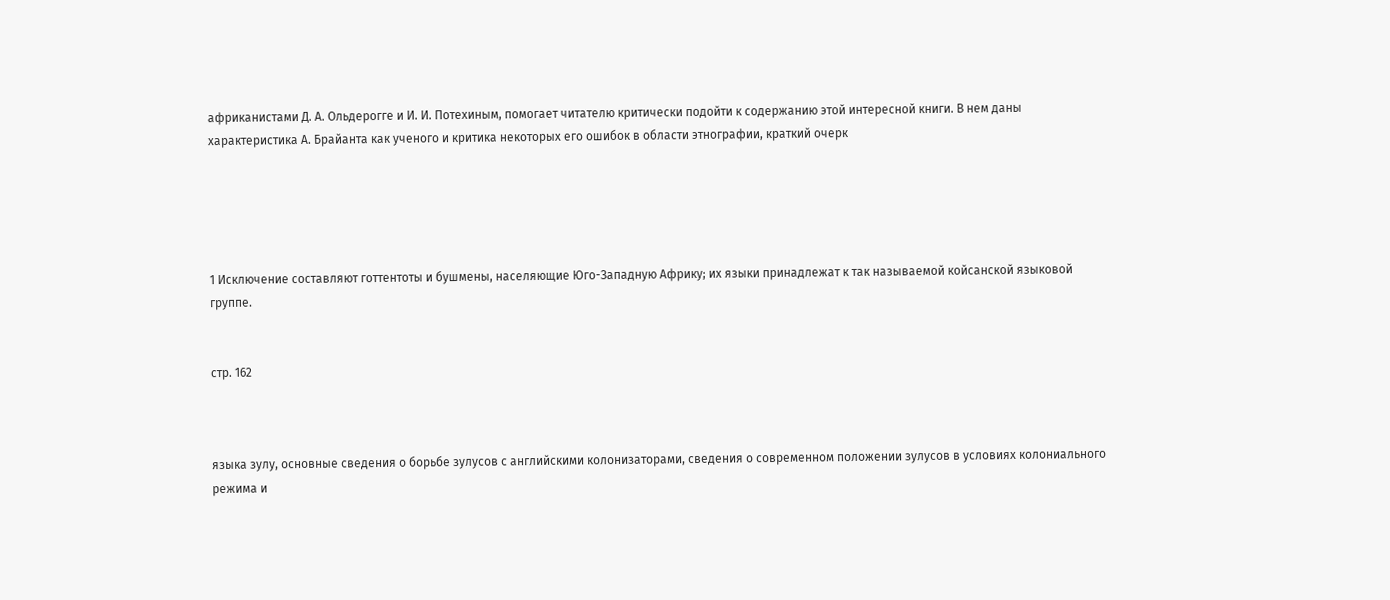африканистами Д. А. Ольдерогге и И. И. Потехиным, помогает читателю критически подойти к содержанию этой интересной книги. В нем даны характеристика А. Брайанта как ученого и критика некоторых его ошибок в области этнографии, краткий очерк





1 Исключение составляют готтентоты и бушмены, населяющие Юго-Западную Африку; их языки принадлежат к так называемой койсанской языковой группе.


стр. 162



языка зулу, основные сведения о борьбе зулусов с английскими колонизаторами, сведения о современном положении зулусов в условиях колониального режима и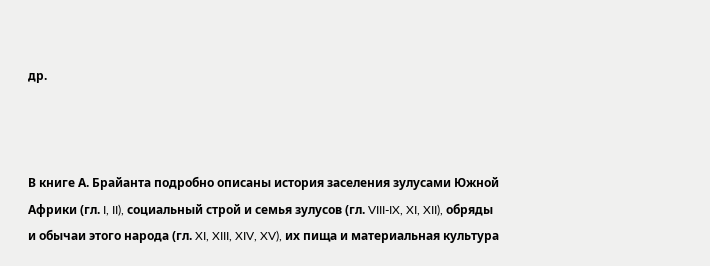др.



В книге А. Брайанта подробно описаны история заселения зулусами Южной Африки (гл. I, II), социальный строй и семья зулусов (гл. VIII-IX, XI, XII), обряды и обычаи этого народа (гл. XI, XIII, XIV, XV), их пища и материальная культура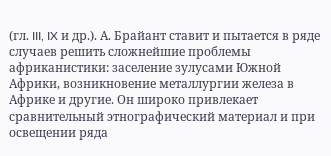(гл. III, IX и др.). А. Брайант ставит и пытается в ряде случаев решить сложнейшие проблемы африканистики: заселение зулусами Южной Африки, возникновение металлургии железа в Африке и другие. Он широко привлекает сравнительный этнографический материал и при освещении ряда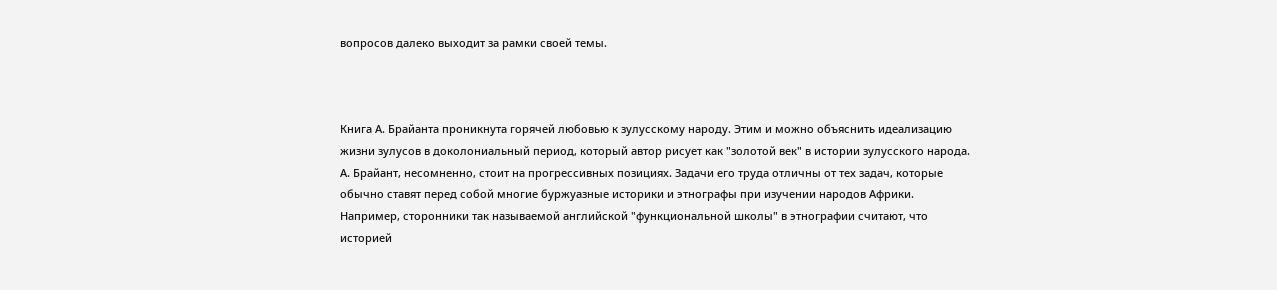вопросов далеко выходит за рамки своей темы.



Книга А. Брайанта проникнута горячей любовью к зулусскому народу. Этим и можно объяснить идеализацию жизни зулусов в доколониальный период, который автор рисует как "золотой век" в истории зулусского народа. А. Брайант, несомненно, стоит на прогрессивных позициях. Задачи его труда отличны от тех задач, которые обычно ставят перед собой многие буржуазные историки и этнографы при изучении народов Африки. Например, сторонники так называемой английской "функциональной школы" в этнографии считают, что историей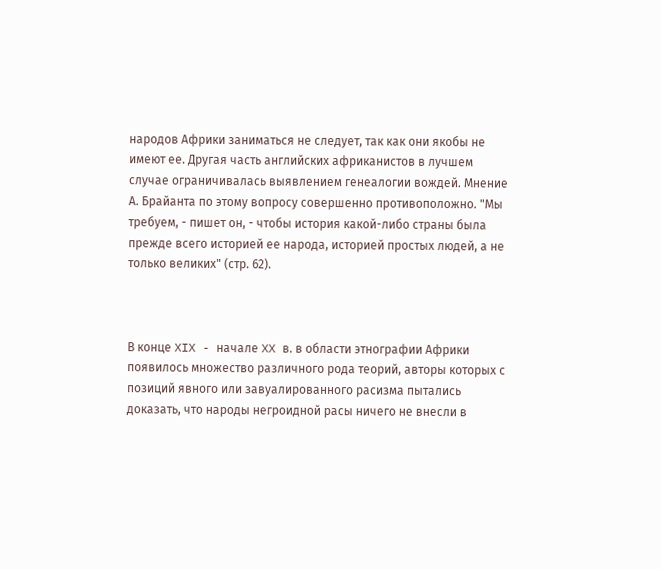народов Африки заниматься не следует, так как они якобы не имеют ее. Другая часть английских африканистов в лучшем случае ограничивалась выявлением генеалогии вождей. Мнение А. Брайанта по этому вопросу совершенно противоположно. "Мы требуем, - пишет он, - чтобы история какой-либо страны была прежде всего историей ее народа, историей простых людей, а не только великих" (стр. 62).



В конце XIX - начале XX в. в области этнографии Африки появилось множество различного рода теорий, авторы которых с позиций явного или завуалированного расизма пытались доказать, что народы негроидной расы ничего не внесли в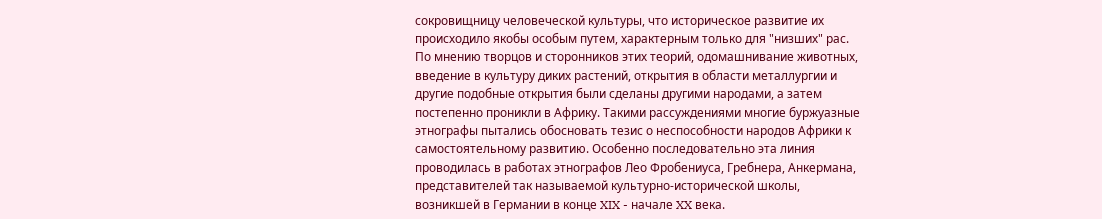сокровищницу человеческой культуры, что историческое развитие их происходило якобы особым путем, характерным только для "низших" рас. По мнению творцов и сторонников этих теорий, одомашнивание животных, введение в культуру диких растений, открытия в области металлургии и другие подобные открытия были сделаны другими народами, а затем постепенно проникли в Африку. Такими рассуждениями многие буржуазные этнографы пытались обосновать тезис о неспособности народов Африки к самостоятельному развитию. Особенно последовательно эта линия проводилась в работах этнографов Лео Фробениуса, Гребнера, Анкермана, представителей так называемой культурно-исторической школы, возникшей в Германии в конце XIX - начале XX века.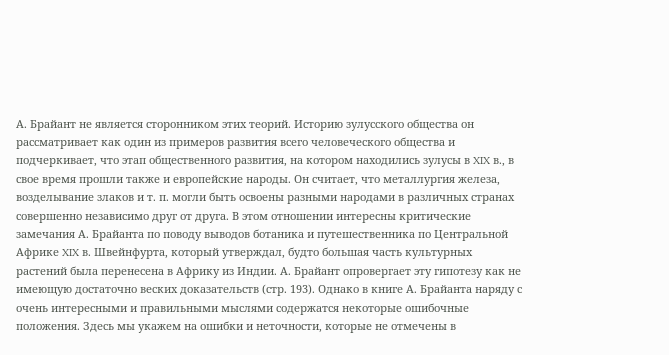А. Брайант не является сторонником этих теорий. Историю зулусского общества он рассматривает как один из примеров развития всего человеческого общества и подчеркивает, что этап общественного развития, на котором находились зулусы в XIX в., в свое время прошли также и европейские народы. Он считает, что металлургия железа, возделывание злаков и т. п. могли быть освоены разными народами в различных странах совершенно независимо друг от друга. В этом отношении интересны критические замечания А. Брайанта по поводу выводов ботаника и путешественника по Центральной Африке XIX в. Швейнфурта, который утверждал, будто большая часть культурных растений была перенесена в Африку из Индии. А. Брайант опровергает эту гипотезу как не имеющую достаточно веских доказательств (стр. 193). Однако в книге А. Брайанта наряду с очень интересными и правильными мыслями содержатся некоторые ошибочные положения. Здесь мы укажем на ошибки и неточности, которые не отмечены в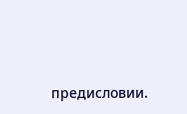предисловии.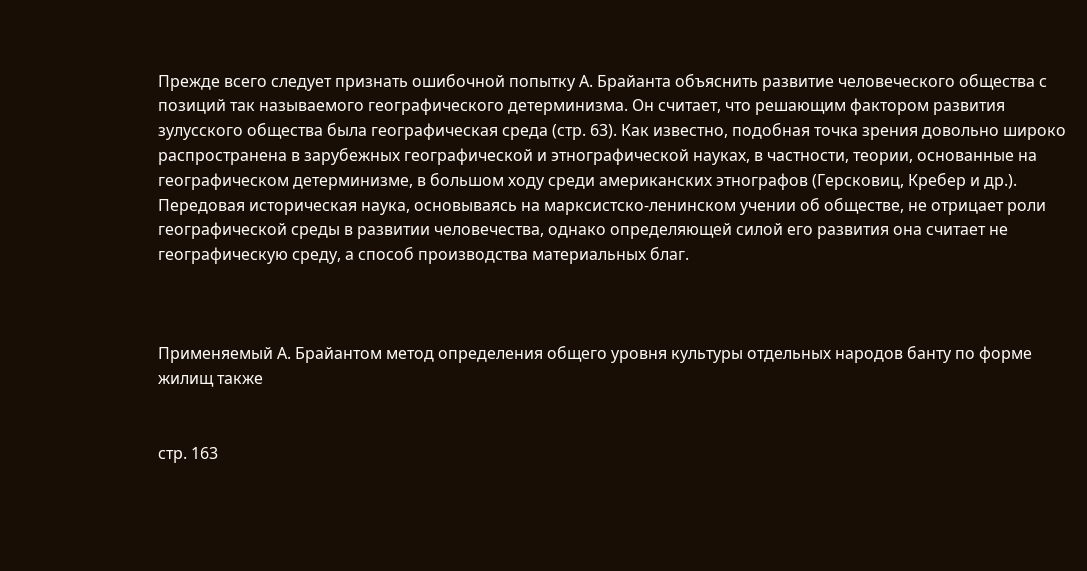Прежде всего следует признать ошибочной попытку А. Брайанта объяснить развитие человеческого общества с позиций так называемого географического детерминизма. Он считает, что решающим фактором развития зулусского общества была географическая среда (стр. 63). Как известно, подобная точка зрения довольно широко распространена в зарубежных географической и этнографической науках, в частности, теории, основанные на географическом детерминизме, в большом ходу среди американских этнографов (Герсковиц, Кребер и др.). Передовая историческая наука, основываясь на марксистско-ленинском учении об обществе, не отрицает роли географической среды в развитии человечества, однако определяющей силой его развития она считает не географическую среду, а способ производства материальных благ.



Применяемый А. Брайантом метод определения общего уровня культуры отдельных народов банту по форме жилищ также


стр. 163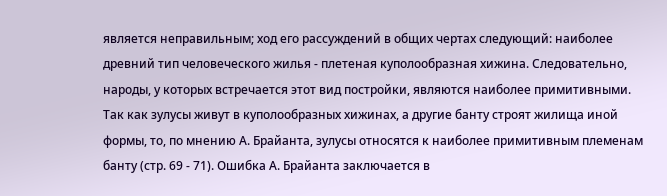является неправильным; ход его рассуждений в общих чертах следующий: наиболее древний тип человеческого жилья - плетеная куполообразная хижина. Следовательно, народы, у которых встречается этот вид постройки, являются наиболее примитивными. Так как зулусы живут в куполообразных хижинах, а другие банту строят жилища иной формы, то, по мнению А. Брайанта, зулусы относятся к наиболее примитивным племенам банту (стр. 69 - 71). Ошибка А. Брайанта заключается в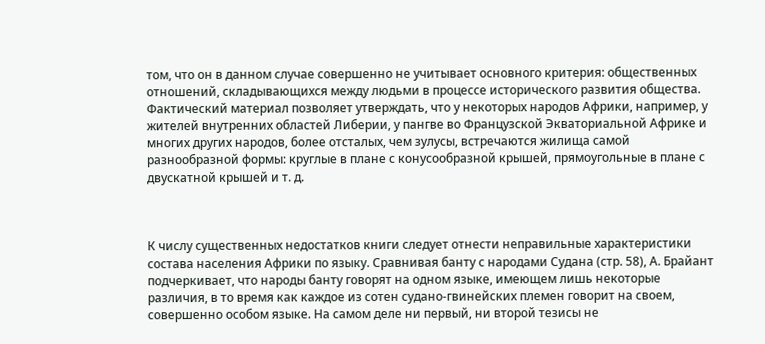том, что он в данном случае совершенно не учитывает основного критерия: общественных отношений, складывающихся между людьми в процессе исторического развития общества. Фактический материал позволяет утверждать, что у некоторых народов Африки, например, у жителей внутренних областей Либерии, у пангве во Французской Экваториальной Африке и многих других народов, более отсталых, чем зулусы, встречаются жилища самой разнообразной формы: круглые в плане с конусообразной крышей, прямоугольные в плане с двускатной крышей и т. д.



К числу существенных недостатков книги следует отнести неправильные характеристики состава населения Африки по языку. Сравнивая банту с народами Судана (стр. 58), А. Брайант подчеркивает, что народы банту говорят на одном языке, имеющем лишь некоторые различия, в то время как каждое из сотен судано-гвинейских племен говорит на своем, совершенно особом языке. На самом деле ни первый, ни второй тезисы не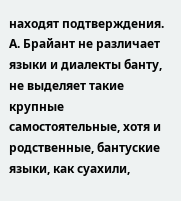находят подтверждения. А. Брайант не различает языки и диалекты банту, не выделяет такие крупные самостоятельные, хотя и родственные, бантуские языки, как суахили,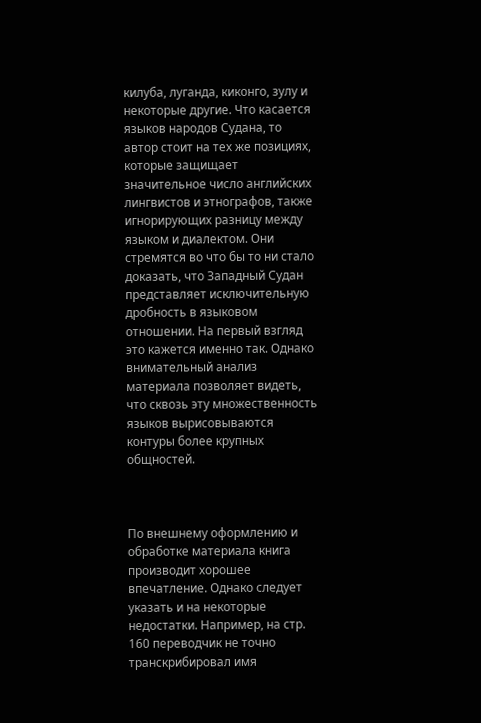килуба, луганда, киконго, зулу и некоторые другие. Что касается языков народов Судана, то автор стоит на тех же позициях, которые защищает значительное число английских лингвистов и этнографов, также игнорирующих разницу между языком и диалектом. Они стремятся во что бы то ни стало доказать, что Западный Судан представляет исключительную дробность в языковом отношении. На первый взгляд это кажется именно так. Однако внимательный анализ материала позволяет видеть, что сквозь эту множественность языков вырисовываются контуры более крупных общностей.



По внешнему оформлению и обработке материала книга производит хорошее впечатление. Однако следует указать и на некоторые недостатки. Например, на стр. 160 переводчик не точно транскрибировал имя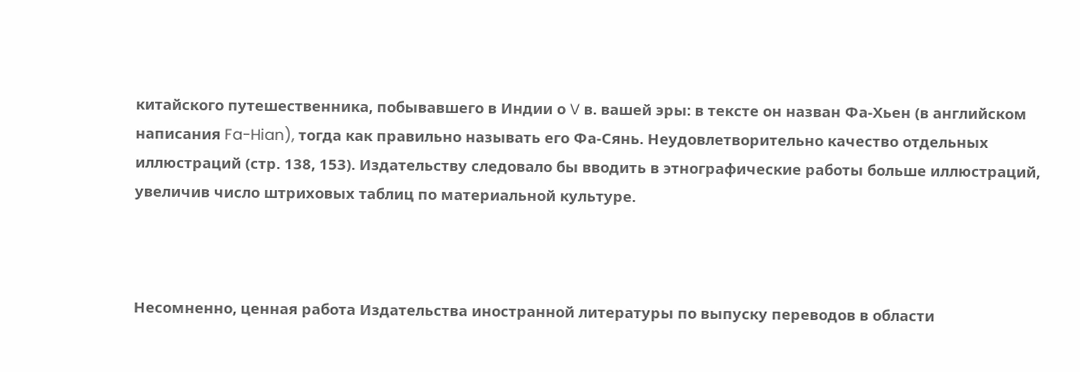китайского путешественника, побывавшего в Индии о V в. вашей эры: в тексте он назван Фа-Хьен (в английском написания Fa-Hian), тогда как правильно называть его Фа-Сянь. Неудовлетворительно качество отдельных иллюстраций (стр. 138, 153). Издательству следовало бы вводить в этнографические работы больше иллюстраций, увеличив число штриховых таблиц по материальной культуре.



Несомненно, ценная работа Издательства иностранной литературы по выпуску переводов в области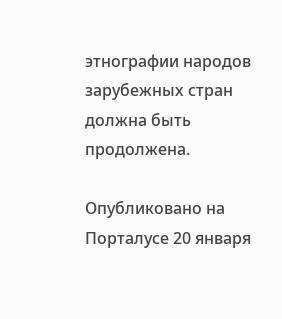этнографии народов зарубежных стран должна быть продолжена.

Опубликовано на Порталусе 20 января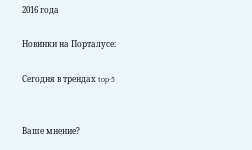2016 года

Новинки на Порталусе:

Сегодня в трендах top-5


Ваше мнение?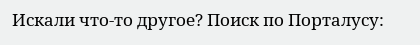Искали что-то другое? Поиск по Порталусу: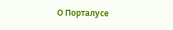О Порталусе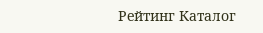Рейтинг Каталог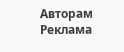Авторам Реклама